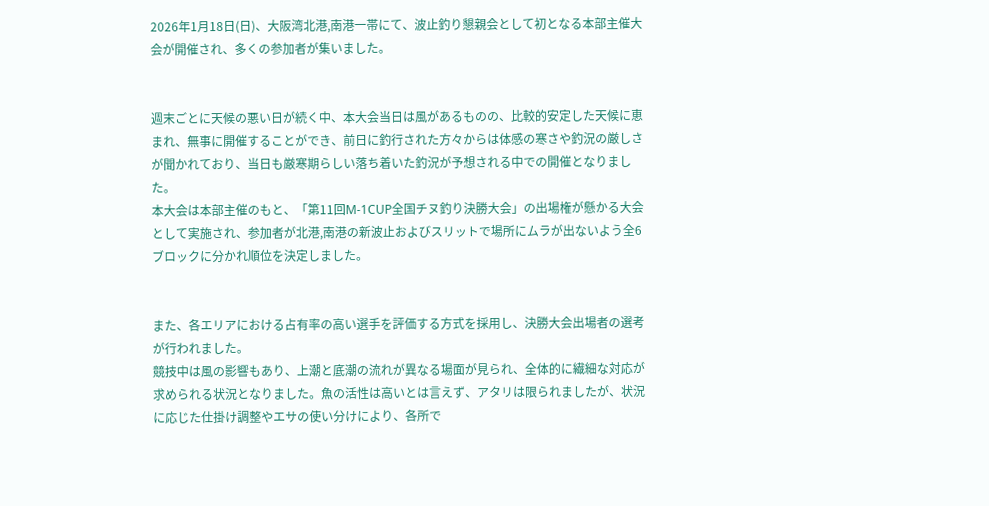2026年1月18日(日)、大阪湾北港,南港一帯にて、波止釣り懇親会として初となる本部主催大会が開催され、多くの参加者が集いました。


週末ごとに天候の悪い日が続く中、本大会当日は風があるものの、比較的安定した天候に恵まれ、無事に開催することができ、前日に釣行された方々からは体感の寒さや釣況の厳しさが聞かれており、当日も厳寒期らしい落ち着いた釣況が予想される中での開催となりました。
本大会は本部主催のもと、「第11回M-1CUP全国チヌ釣り決勝大会」の出場権が懸かる大会として実施され、参加者が北港,南港の新波止およびスリットで場所にムラが出ないよう全6ブロックに分かれ順位を決定しました。


また、各エリアにおける占有率の高い選手を評価する方式を採用し、決勝大会出場者の選考が行われました。
競技中は風の影響もあり、上潮と底潮の流れが異なる場面が見られ、全体的に繊細な対応が求められる状況となりました。魚の活性は高いとは言えず、アタリは限られましたが、状況に応じた仕掛け調整やエサの使い分けにより、各所で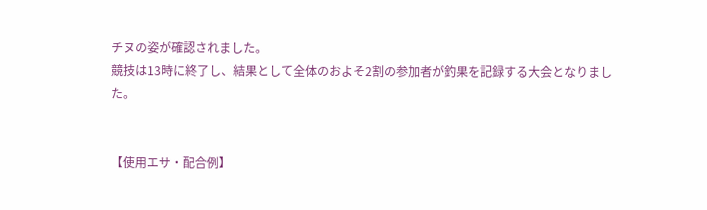チヌの姿が確認されました。
競技は13時に終了し、結果として全体のおよそ2割の参加者が釣果を記録する大会となりました。


【使用エサ・配合例】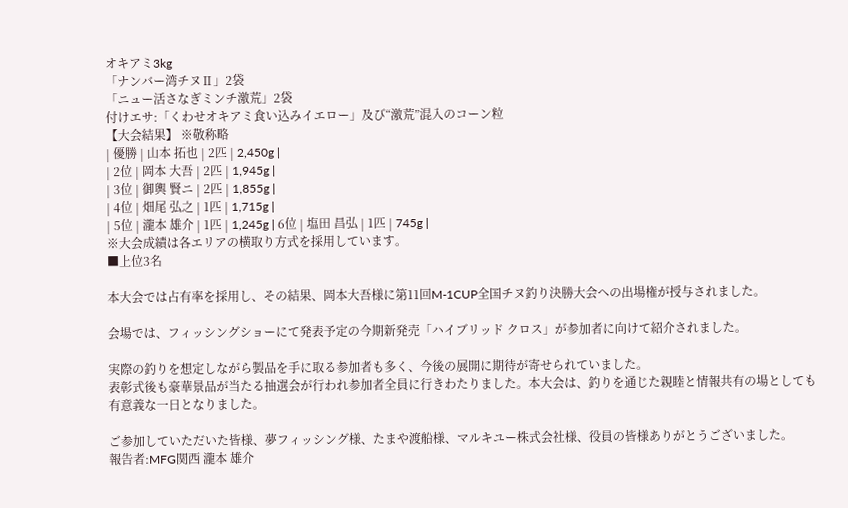オキアミ3kg
「ナンバー湾チヌⅡ」2袋
「ニュー活さなぎミンチ激荒」2袋
付けエサ:「くわせオキアミ食い込みイエロー」及び“激荒”混入のコーン粒
【大会結果】 ※敬称略
| 優勝 | 山本 拓也 | 2匹 | 2,450g |
| 2位 | 岡本 大吾 | 2匹 | 1,945g |
| 3位 | 御輿 賢ニ | 2匹 | 1,855g |
| 4位 | 畑尾 弘之 | 1匹 | 1,715g |
| 5位 | 瀧本 雄介 | 1匹 | 1,245g | 6位 | 塩田 昌弘 | 1匹 | 745g |
※大会成績は各エリアの横取り方式を採用しています。
■上位3名

本大会では占有率を採用し、その結果、岡本大吾様に第11回M-1CUP全国チヌ釣り決勝大会への出場権が授与されました。

会場では、フィッシングショーにて発表予定の今期新発売「ハイブリッド クロス」が参加者に向けて紹介されました。

実際の釣りを想定しながら製品を手に取る参加者も多く、今後の展開に期待が寄せられていました。
表彰式後も豪華景品が当たる抽選会が行われ参加者全員に行きわたりました。本大会は、釣りを通じた親睦と情報共有の場としても有意義な一日となりました。

ご参加していただいた皆様、夢フィッシング様、たまや渡船様、マルキユー株式会社様、役員の皆様ありがとうございました。
報告者:MFG関西 瀧本 雄介